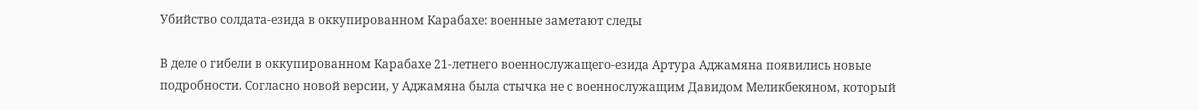Убийство солдата-езида в оккупированном Карабахе: военные заметают следы

В деле о гибели в оккупированном Карабахе 21-летнего военнослужащего-езида Артура Аджамяна появились новые подробности. Согласно новой версии, у Аджамяна была стычка не с военнослужащим Давидом Меликбекяном, который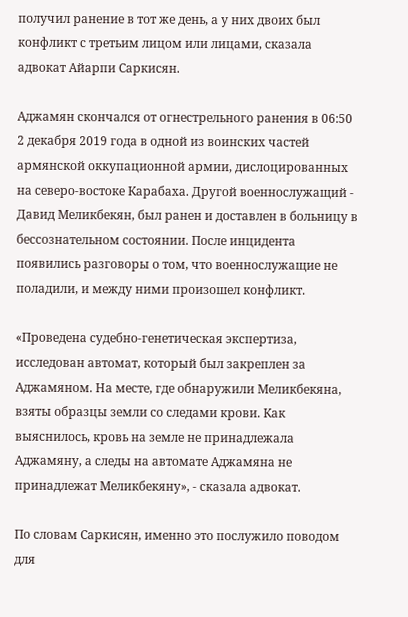получил ранение в тот же день, а у них двоих был конфликт с третьим лицом или лицами, сказала адвокат Айарпи Саркисян.

Аджамян скончался от огнестрельного ранения в 06:50 2 декабря 2019 года в одной из воинских частей армянской оккупационной армии, дислоцированных на северо-востоке Карабаха. Другой военнослужащий - Давид Меликбекян, был ранен и доставлен в больницу в бессознательном состоянии. После инцидента появились разговоры о том, что военнослужащие не поладили, и между ними произошел конфликт.

«Проведена судебно-генетическая экспертиза, исследован автомат, который был закреплен за Аджамяном. На месте, где обнаружили Меликбекяна, взяты образцы земли со следами крови. Как выяснилось, кровь на земле не принадлежала Аджамяну, а следы на автомате Аджамяна не принадлежат Меликбекяну», - сказала адвокат.

По словам Саркисян, именно это послужило поводом для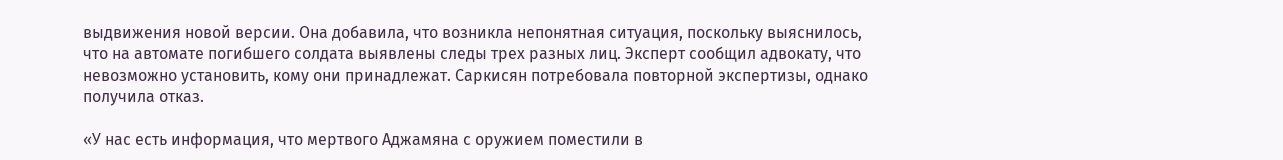выдвижения новой версии. Она добавила, что возникла непонятная ситуация, поскольку выяснилось, что на автомате погибшего солдата выявлены следы трех разных лиц. Эксперт сообщил адвокату, что невозможно установить, кому они принадлежат. Саркисян потребовала повторной экспертизы, однако получила отказ.

«У нас есть информация, что мертвого Аджамяна с оружием поместили в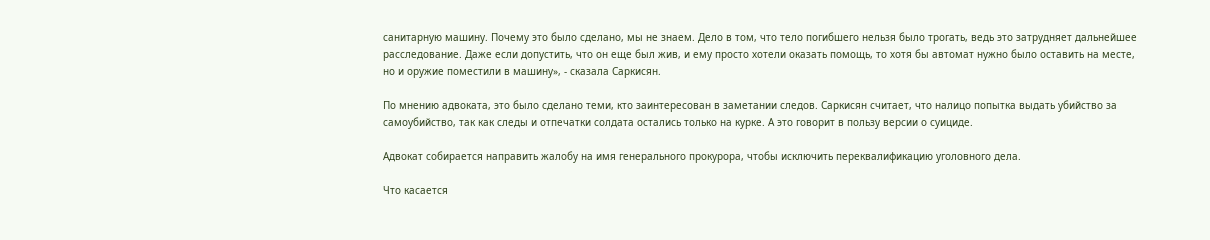санитарную машину. Почему это было сделано, мы не знаем. Дело в том, что тело погибшего нельзя было трогать, ведь это затрудняет дальнейшее расследование. Даже если допустить, что он еще был жив, и ему просто хотели оказать помощь, то хотя бы автомат нужно было оставить на месте, но и оружие поместили в машину», - сказала Саркисян.

По мнению адвоката, это было сделано теми, кто заинтересован в заметании следов. Саркисян считает, что налицо попытка выдать убийство за самоубийство, так как следы и отпечатки солдата остались только на курке. А это говорит в пользу версии о суициде.

Адвокат собирается направить жалобу на имя генерального прокурора, чтобы исключить переквалификацию уголовного дела.

Что касается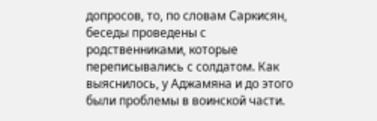допросов, то, по словам Саркисян, беседы проведены с родственниками, которые переписывались с солдатом. Как выяснилось, у Аджамяна и до этого были проблемы в воинской части.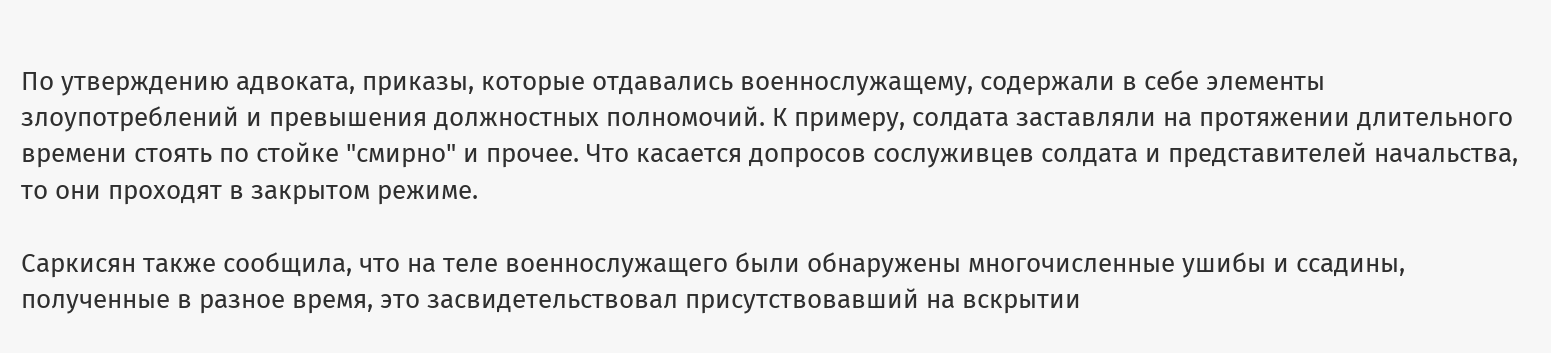По утверждению адвоката, приказы, которые отдавались военнослужащему, содержали в себе элементы злоупотреблений и превышения должностных полномочий. К примеру, солдата заставляли на протяжении длительного времени стоять по стойке "смирно" и прочее. Что касается допросов сослуживцев солдата и представителей начальства, то они проходят в закрытом режиме.

Саркисян также сообщила, что на теле военнослужащего были обнаружены многочисленные ушибы и ссадины, полученные в разное время, это засвидетельствовал присутствовавший на вскрытии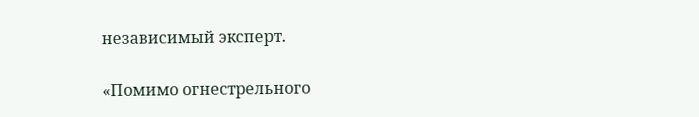независимый эксперт.

«Помимо огнестрельного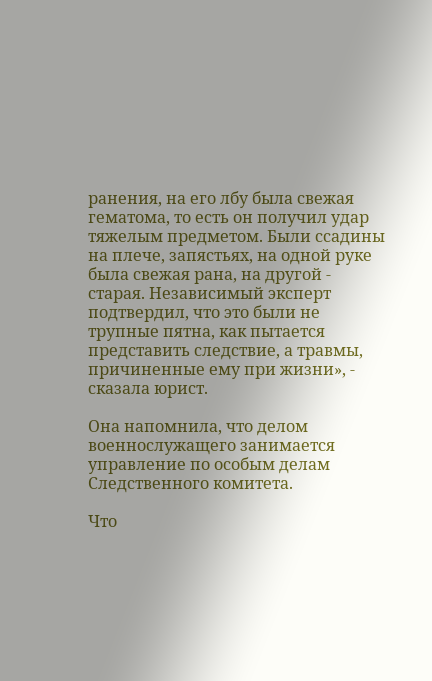ранения, на его лбу была свежая гематома, то есть он получил удар тяжелым предметом. Были ссадины на плече, запястьях, на одной руке была свежая рана, на другой - старая. Независимый эксперт подтвердил, что это были не трупные пятна, как пытается представить следствие, а травмы, причиненные ему при жизни», - сказала юрист.

Она напомнила, что делом военнослужащего занимается управление по особым делам Следственного комитета.

Что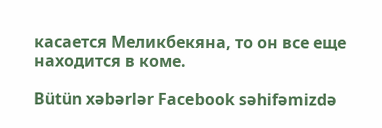касается Меликбекяна, то он все еще находится в коме.

Bütün xəbərlər Facebook səhifəmizdə